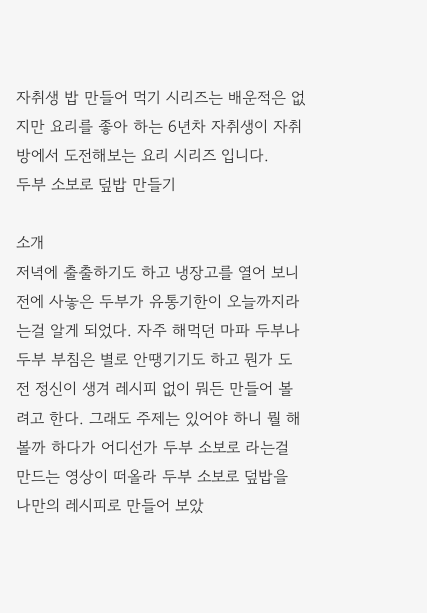자취생 밥 만들어 먹기 시리즈는 배운적은 없지만 요리를 좋아 하는 6년차 자취생이 자취방에서 도전해보는 요리 시리즈 입니다.
두부 소보로 덮밥 만들기

소개
저녁에 출출하기도 하고 냉장고를 열어 보니 전에 사놓은 두부가 유통기한이 오늘까지라는걸 알게 되었다. 자주 해먹던 마파 두부나 두부 부침은 별로 안땡기기도 하고 뭔가 도전 정신이 생겨 레시피 없이 뭐든 만들어 볼려고 한다. 그래도 주제는 있어야 하니 뭘 해볼까 하다가 어디선가 두부 소보로 라는걸 만드는 영상이 떠올라 두부 소보로 덮밥을 나만의 레시피로 만들어 보았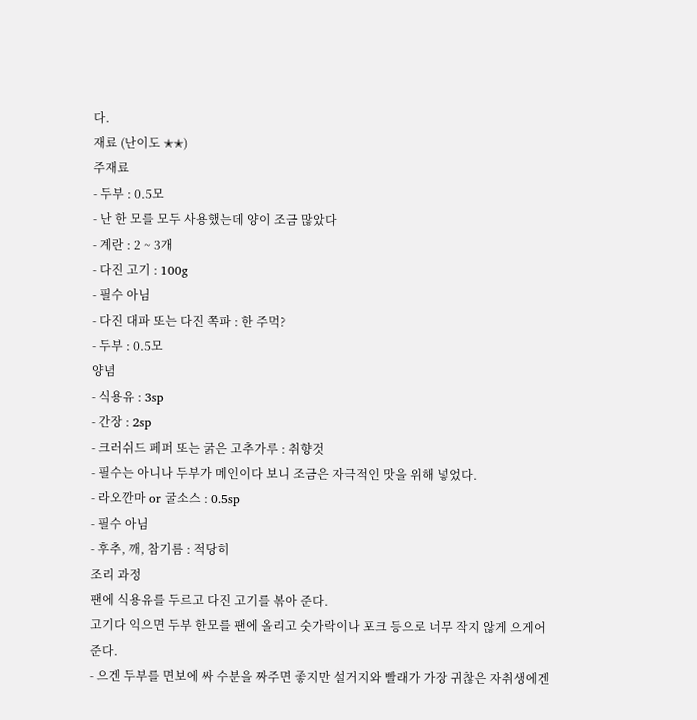다.
재료 (난이도 ✭✭)
주재료
- 두부 : 0.5모
- 난 한 모를 모두 사용했는데 양이 조금 많았다
- 계란 : 2 ~ 3개
- 다진 고기 : 100g
- 필수 아님
- 다진 대파 또는 다진 쪽파 : 한 주먹?
- 두부 : 0.5모
양념
- 식용유 : 3sp
- 간장 : 2sp
- 크러쉬드 페퍼 또는 굵은 고추가루 : 취향것
- 필수는 아니나 두부가 메인이다 보니 조금은 자극적인 맛을 위해 넣었다.
- 라오깐마 or 굴소스 : 0.5sp
- 필수 아님
- 후추, 깨, 참기름 : 적당히
조리 과정
팬에 식용유를 두르고 다진 고기를 볶아 준다.
고기다 익으면 두부 한모를 팬에 올리고 숫가락이나 포크 등으로 너무 작지 않게 으게어 준다.
- 으겐 두부를 면보에 싸 수분을 짜주면 좋지만 설거지와 빨래가 가장 귀찮은 자취생에겐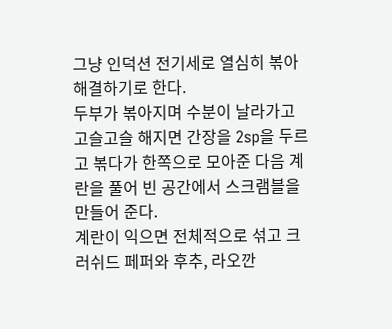그냥 인덕션 전기세로 열심히 볶아 해결하기로 한다.
두부가 볶아지며 수분이 날라가고 고슬고슬 해지면 간장을 2sp을 두르고 볶다가 한쪽으로 모아준 다음 계란을 풀어 빈 공간에서 스크램블을 만들어 준다.
계란이 익으면 전체적으로 섞고 크러쉬드 페퍼와 후추, 라오깐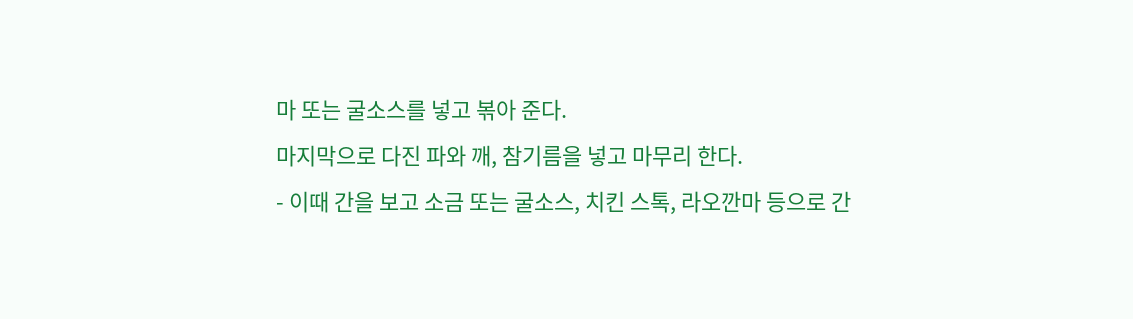마 또는 굴소스를 넣고 볶아 준다.
마지막으로 다진 파와 깨, 참기름을 넣고 마무리 한다.
- 이때 간을 보고 소금 또는 굴소스, 치킨 스톡, 라오깐마 등으로 간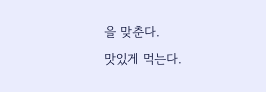을 맞춘다.
맛있게 먹는다.